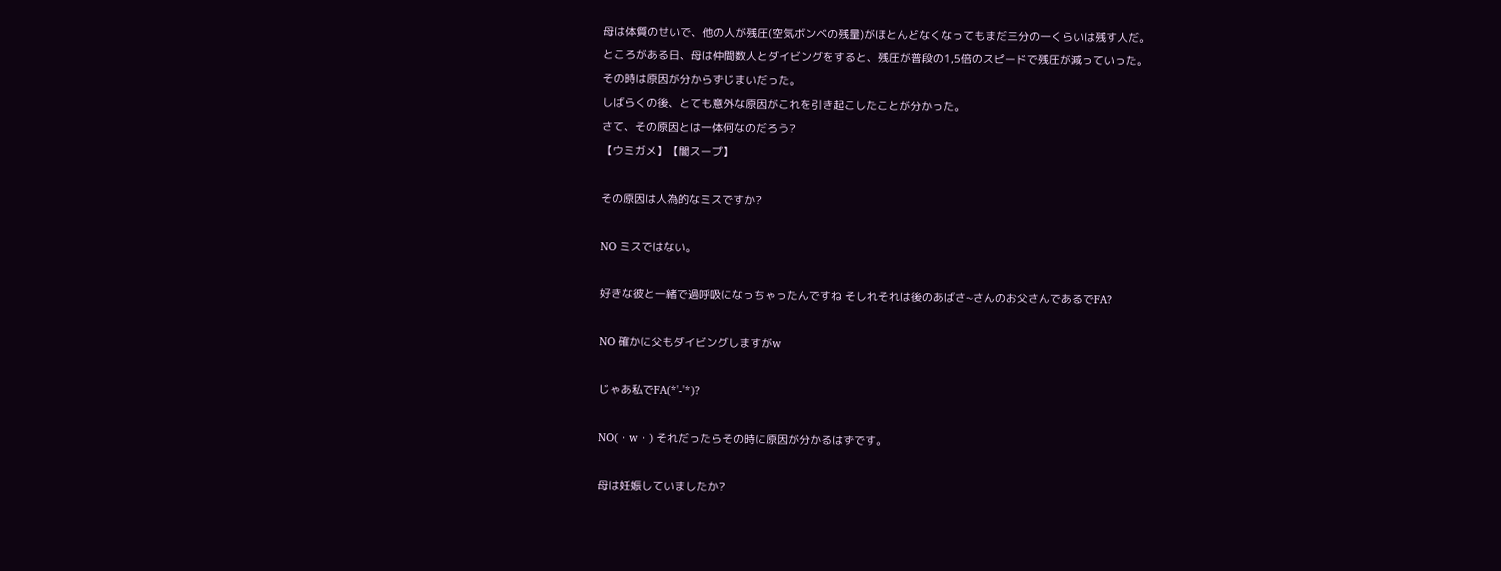母は体質のせいで、他の人が残圧(空気ボンベの残量)がほとんどなくなってもまだ三分の一くらいは残す人だ。
ところがある日、母は仲間数人とダイビングをすると、残圧が普段の1,5倍のスピードで残圧が減っていった。
その時は原因が分からずじまいだった。
しばらくの後、とても意外な原因がこれを引き起こしたことが分かった。
さて、その原因とは一体何なのだろう?
【ウミガメ】【闇スープ】

その原因は人為的なミスですか?

NO ミスではない。

好きな彼と一緒で過呼吸になっちゃったんですね そしれそれは後のあばさ~さんのお父さんであるでFA?

NO 確かに父もダイビングしますがw

じゃあ私でFA(*'-'*)?

NO(・w・) それだったらその時に原因が分かるはずです。

母は妊娠していましたか?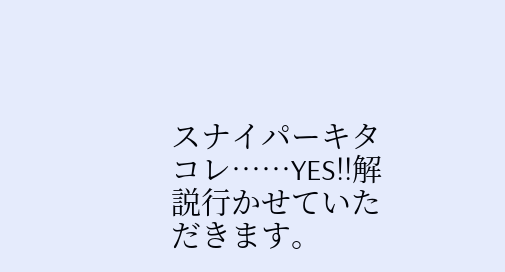スナイパーキタコレ……YES!!解説行かせていただきます。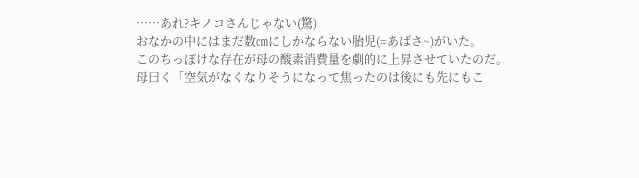……あれ?キノコさんじゃない(驚)
おなかの中にはまだ数㎝にしかならない胎児(=あばさ~)がいた。
このちっぽけな存在が母の酸素消費量を劇的に上昇させていたのだ。
母曰く「空気がなくなりそうになって焦ったのは後にも先にもこ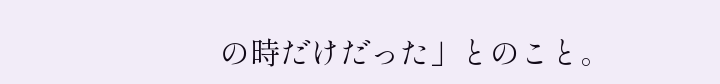の時だけだった」とのこと。